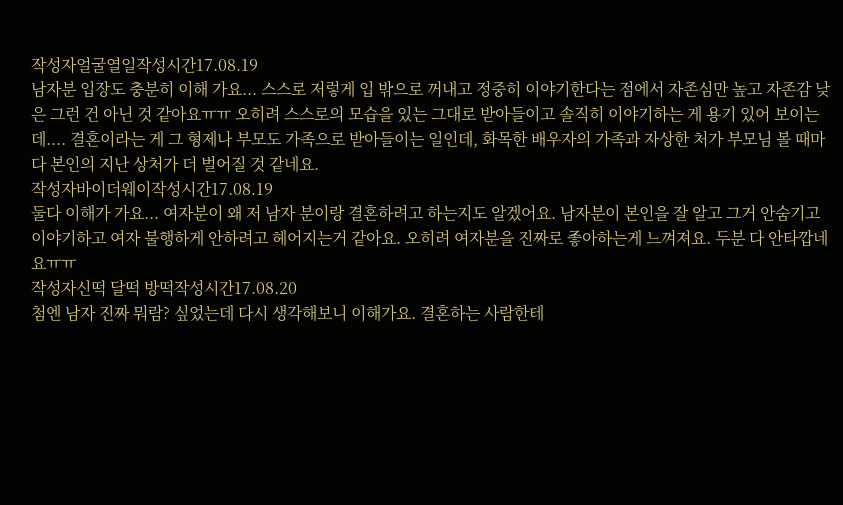작성자얼굴열일작성시간17.08.19
남자분 입장도 충분히 이해 가요... 스스로 저렇게 입 밖으로 꺼내고 정중히 이야기한다는 점에서 자존심만 높고 자존감 낮은 그런 건 아닌 것 같아요ㅠㅠ 오히려 스스로의 모습을 있는 그대로 받아들이고 솔직히 이야기하는 게 용기 있어 보이는데.... 결혼이라는 게 그 형제나 부모도 가족으로 받아들이는 일인데, 화목한 배우자의 가족과 자상한 처가 부모님 볼 때마다 본인의 지난 상처가 더 벌어질 것 같네요.
작성자바이더웨이작성시간17.08.19
둘다 이해가 가요... 여자분이 왜 저 남자 분이랑 결혼하려고 하는지도 알겠어요. 남자분이 본인을 잘 알고 그거 안숨기고 이야기하고 여자 불행하게 안하려고 헤어지는거 같아요. 오히려 여자분을 진짜로 좋아하는게 느껴져요. 두분 다 안타깝네요ㅠㅠ
작성자신떡 달떡 방떡작성시간17.08.20
첨엔 남자 진짜 뭐람? 싶었는데 다시 생각해보니 이해가요. 결혼하는 사람한테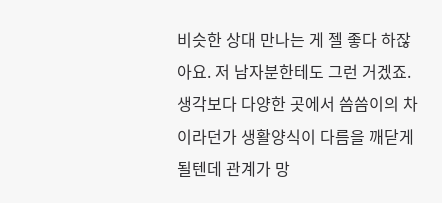비슷한 상대 만나는 게 젤 좋다 하잖아요. 저 남자분한테도 그런 거겠죠. 생각보다 다양한 곳에서 씀씀이의 차이라던가 생활양식이 다름을 깨닫게 될텐데 관계가 망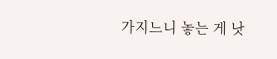가지느니 놓는 게 낫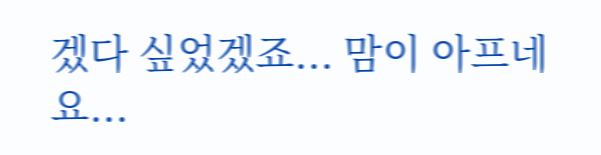겠다 싶었겠죠... 맘이 아프네요...